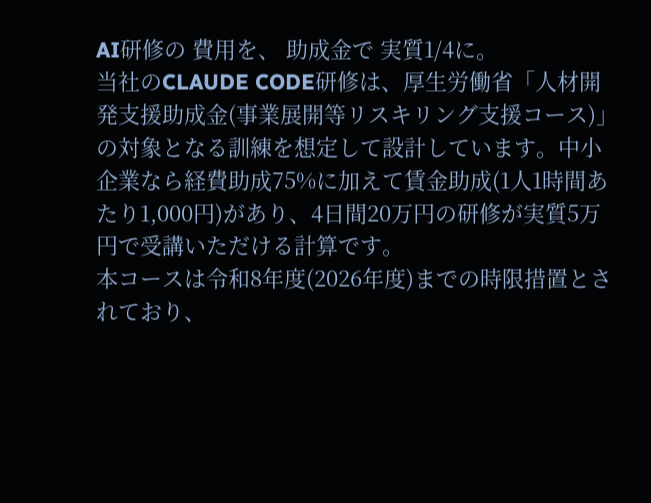AI研修の 費用を、 助成金で 実質1/4に。
当社のCLAUDE CODE研修は、厚生労働省「人材開発支援助成金(事業展開等リスキリング支援コース)」の対象となる訓練を想定して設計しています。中小企業なら経費助成75%に加えて賃金助成(1人1時間あたり1,000円)があり、4日間20万円の研修が実質5万円で受講いただける計算です。
本コースは令和8年度(2026年度)までの時限措置とされており、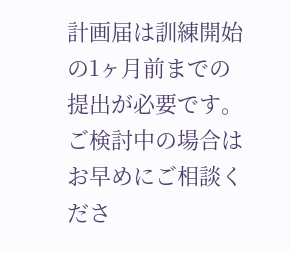計画届は訓練開始の1ヶ月前までの提出が必要です。ご検討中の場合はお早めにご相談くださ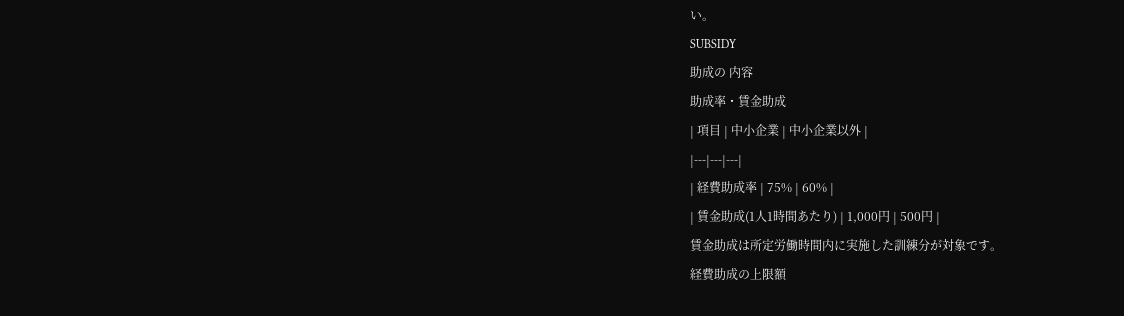い。
SUBSIDY
助成の 内容
助成率・賃金助成
| 項目 | 中小企業 | 中小企業以外 |
|---|---|---|
| 経費助成率 | 75% | 60% |
| 賃金助成(1人1時間あたり) | 1,000円 | 500円 |
賃金助成は所定労働時間内に実施した訓練分が対象です。
経費助成の上限額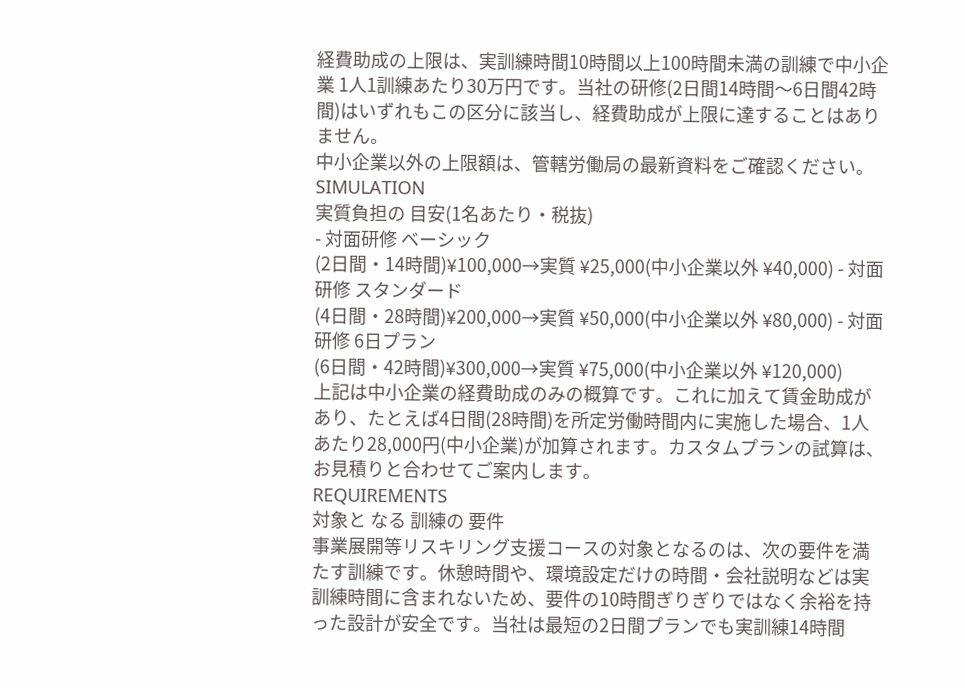経費助成の上限は、実訓練時間10時間以上100時間未満の訓練で中小企業 1人1訓練あたり30万円です。当社の研修(2日間14時間〜6日間42時間)はいずれもこの区分に該当し、経費助成が上限に達することはありません。
中小企業以外の上限額は、管轄労働局の最新資料をご確認ください。
SIMULATION
実質負担の 目安(1名あたり・税抜)
- 対面研修 ベーシック
(2日間・14時間)¥100,000→実質 ¥25,000(中小企業以外 ¥40,000) - 対面研修 スタンダード
(4日間・28時間)¥200,000→実質 ¥50,000(中小企業以外 ¥80,000) - 対面研修 6日プラン
(6日間・42時間)¥300,000→実質 ¥75,000(中小企業以外 ¥120,000)
上記は中小企業の経費助成のみの概算です。これに加えて賃金助成があり、たとえば4日間(28時間)を所定労働時間内に実施した場合、1人あたり28,000円(中小企業)が加算されます。カスタムプランの試算は、お見積りと合わせてご案内します。
REQUIREMENTS
対象と なる 訓練の 要件
事業展開等リスキリング支援コースの対象となるのは、次の要件を満たす訓練です。休憩時間や、環境設定だけの時間・会社説明などは実訓練時間に含まれないため、要件の10時間ぎりぎりではなく余裕を持った設計が安全です。当社は最短の2日間プランでも実訓練14時間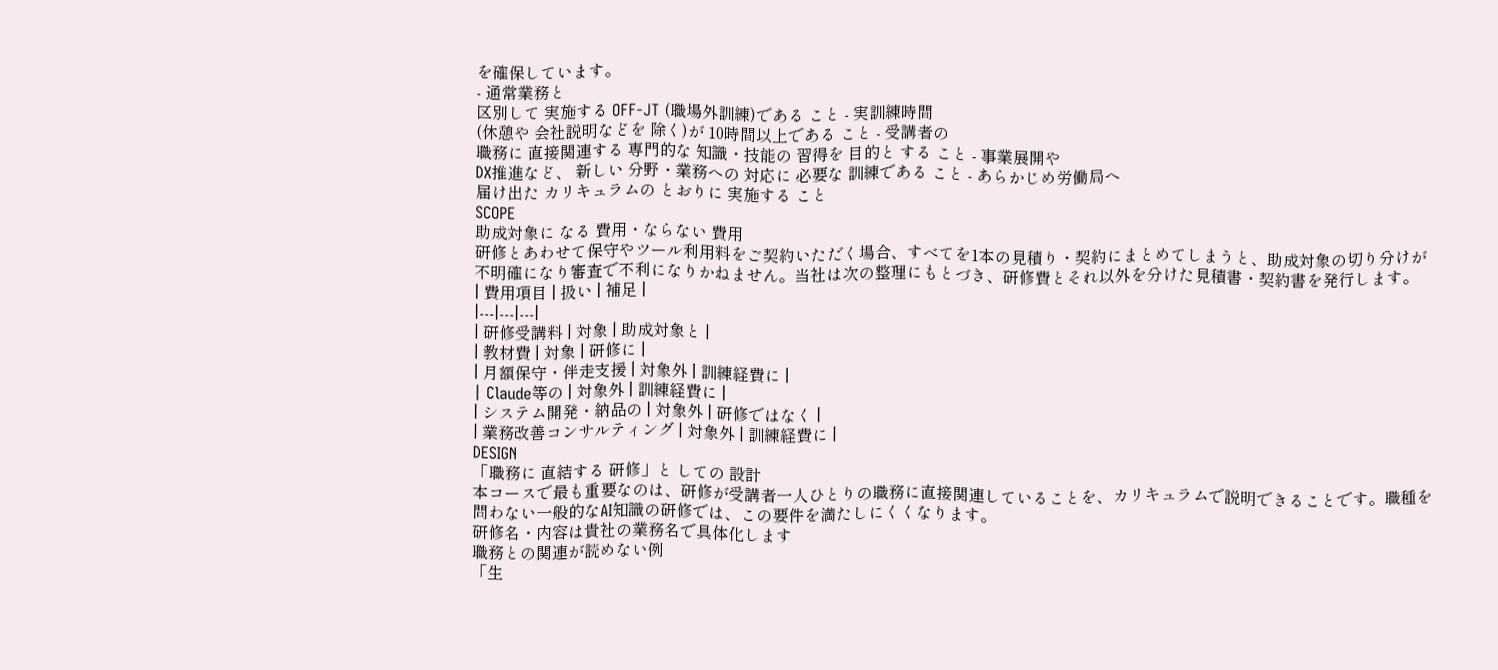を確保しています。
- 通常業務と
区別して 実施する OFF-JT (職場外訓練)である こと - 実訓練時間
(休憩や 会社説明などを 除く)が 10時間以上である こと - 受講者の
職務に 直接関連する 専門的な 知識・技能の 習得を 目的と する こと - 事業展開や
DX推進など、 新しい 分野・業務への 対応に 必要な 訓練である こと - あらかじめ労働局へ
届け出た カリキュラムの とおりに 実施する こと
SCOPE
助成対象に なる 費用・ならない 費用
研修とあわせて保守やツール利用料をご契約いただく場合、すべてを1本の見積り・契約にまとめてしまうと、助成対象の切り分けが不明確になり審査で不利になりかねません。当社は次の整理にもとづき、研修費とそれ以外を分けた見積書・契約書を発行します。
| 費用項目 | 扱い | 補足 |
|---|---|---|
| 研修受講料 | 対象 | 助成対象と |
| 教材費 | 対象 | 研修に |
| 月額保守・伴走支援 | 対象外 | 訓練経費に |
| Claude等の | 対象外 | 訓練経費に |
| システム開発・納品の | 対象外 | 研修ではなく |
| 業務改善コンサルティング | 対象外 | 訓練経費に |
DESIGN
「職務に 直結する 研修」と しての 設計
本コースで最も重要なのは、研修が受講者一人ひとりの職務に直接関連していることを、カリキュラムで説明できることです。職種を問わない一般的なAI知識の研修では、この要件を満たしにくくなります。
研修名・内容は貴社の業務名で具体化します
職務との関連が読めない例
「生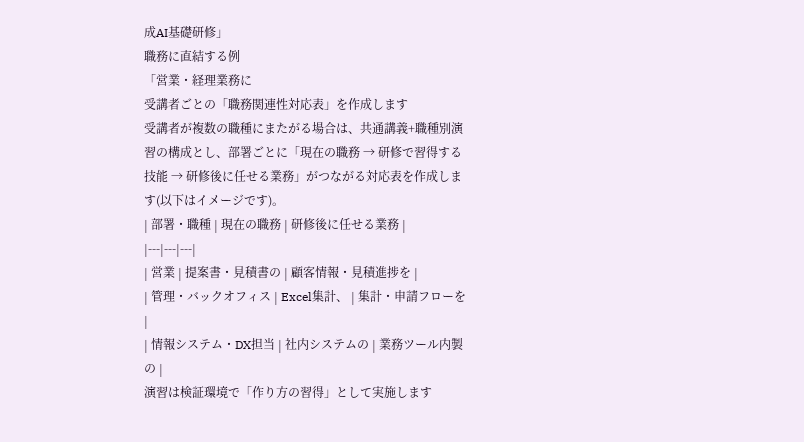成AI基礎研修」
職務に直結する例
「営業・経理業務に
受講者ごとの「職務関連性対応表」を作成します
受講者が複数の職種にまたがる場合は、共通講義+職種別演習の構成とし、部署ごとに「現在の職務 → 研修で習得する技能 → 研修後に任せる業務」がつながる対応表を作成します(以下はイメージです)。
| 部署・職種 | 現在の職務 | 研修後に任せる業務 |
|---|---|---|
| 営業 | 提案書・見積書の | 顧客情報・見積進捗を |
| 管理・バックオフィス | Excel集計、 | 集計・申請フローを |
| 情報システム・DX担当 | 社内システムの | 業務ツール内製の |
演習は検証環境で「作り方の習得」として実施します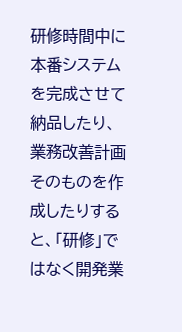研修時間中に本番システムを完成させて納品したり、業務改善計画そのものを作成したりすると、「研修」ではなく開発業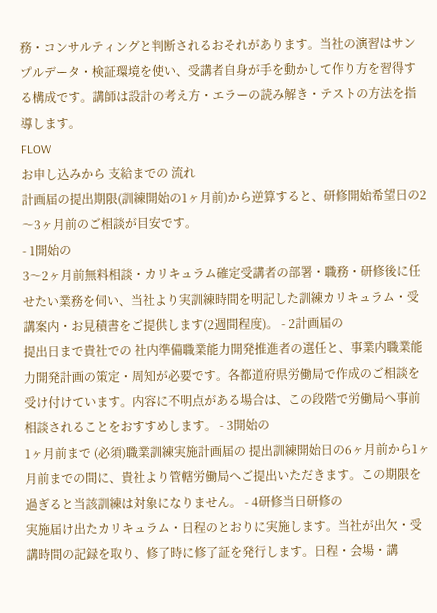務・コンサルティングと判断されるおそれがあります。当社の演習はサンプルデータ・検証環境を使い、受講者自身が手を動かして作り方を習得する構成です。講師は設計の考え方・エラーの読み解き・テストの方法を指導します。
FLOW
お申し込みから 支給までの 流れ
計画届の提出期限(訓練開始の1ヶ月前)から逆算すると、研修開始希望日の2〜3ヶ月前のご相談が目安です。
- 1開始の
3〜2ヶ月前無料相談・カリキュラム確定受講者の部署・職務・研修後に任せたい業務を伺い、当社より実訓練時間を明記した訓練カリキュラム・受講案内・お見積書をご提供します(2週間程度)。 - 2計画届の
提出日まで貴社での 社内準備職業能力開発推進者の選任と、事業内職業能力開発計画の策定・周知が必要です。各都道府県労働局で作成のご相談を受け付けています。内容に不明点がある場合は、この段階で労働局へ事前相談されることをおすすめします。 - 3開始の
1ヶ月前まで (必須)職業訓練実施計画届の 提出訓練開始日の6ヶ月前から1ヶ月前までの間に、貴社より管轄労働局へご提出いただきます。この期限を過ぎると当該訓練は対象になりません。 - 4研修当日研修の
実施届け出たカリキュラム・日程のとおりに実施します。当社が出欠・受講時間の記録を取り、修了時に修了証を発行します。日程・会場・講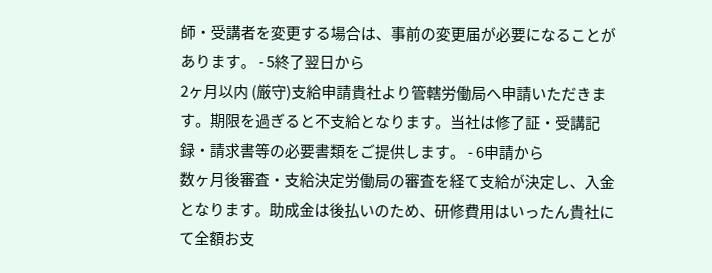師・受講者を変更する場合は、事前の変更届が必要になることがあります。 - 5終了翌日から
2ヶ月以内 (厳守)支給申請貴社より管轄労働局へ申請いただきます。期限を過ぎると不支給となります。当社は修了証・受講記録・請求書等の必要書類をご提供します。 - 6申請から
数ヶ月後審査・支給決定労働局の審査を経て支給が決定し、入金となります。助成金は後払いのため、研修費用はいったん貴社にて全額お支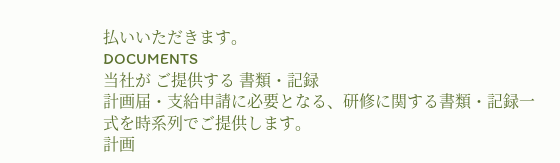払いいただきます。
DOCUMENTS
当社が ご提供する 書類・記録
計画届・支給申請に必要となる、研修に関する書類・記録一式を時系列でご提供します。
計画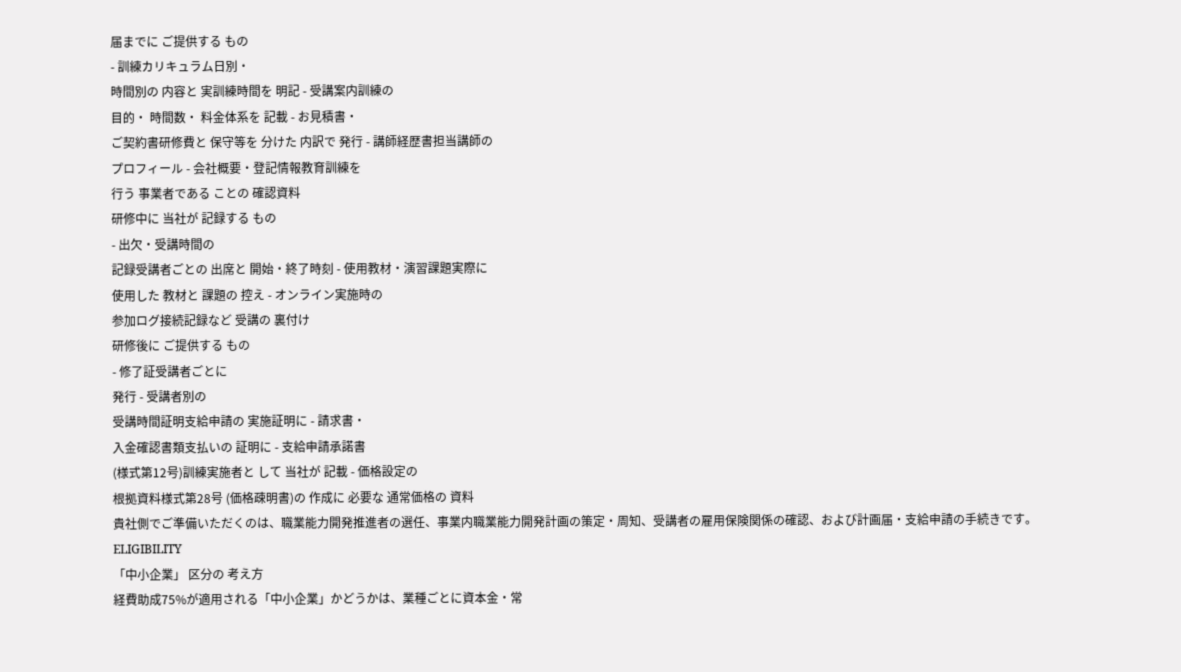届までに ご提供する もの
- 訓練カリキュラム日別・
時間別の 内容と 実訓練時間を 明記 - 受講案内訓練の
目的・ 時間数・ 料金体系を 記載 - お見積書・
ご契約書研修費と 保守等を 分けた 内訳で 発行 - 講師経歴書担当講師の
プロフィール - 会社概要・登記情報教育訓練を
行う 事業者である ことの 確認資料
研修中に 当社が 記録する もの
- 出欠・受講時間の
記録受講者ごとの 出席と 開始・終了時刻 - 使用教材・演習課題実際に
使用した 教材と 課題の 控え - オンライン実施時の
参加ログ接続記録など 受講の 裏付け
研修後に ご提供する もの
- 修了証受講者ごとに
発行 - 受講者別の
受講時間証明支給申請の 実施証明に - 請求書・
入金確認書類支払いの 証明に - 支給申請承諾書
(様式第12号)訓練実施者と して 当社が 記載 - 価格設定の
根拠資料様式第28号 (価格疎明書)の 作成に 必要な 通常価格の 資料
貴社側でご準備いただくのは、職業能力開発推進者の選任、事業内職業能力開発計画の策定・周知、受講者の雇用保険関係の確認、および計画届・支給申請の手続きです。
ELIGIBILITY
「中小企業」 区分の 考え方
経費助成75%が適用される「中小企業」かどうかは、業種ごとに資本金・常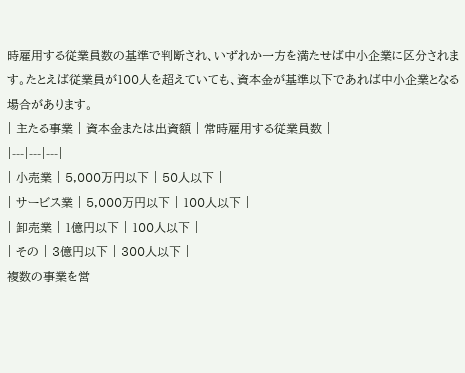時雇用する従業員数の基準で判断され、いずれか一方を満たせば中小企業に区分されます。たとえば従業員が100人を超えていても、資本金が基準以下であれば中小企業となる場合があります。
| 主たる事業 | 資本金または出資額 | 常時雇用する従業員数 |
|---|---|---|
| 小売業 | 5,000万円以下 | 50人以下 |
| サービス業 | 5,000万円以下 | 100人以下 |
| 卸売業 | 1億円以下 | 100人以下 |
| その | 3億円以下 | 300人以下 |
複数の事業を営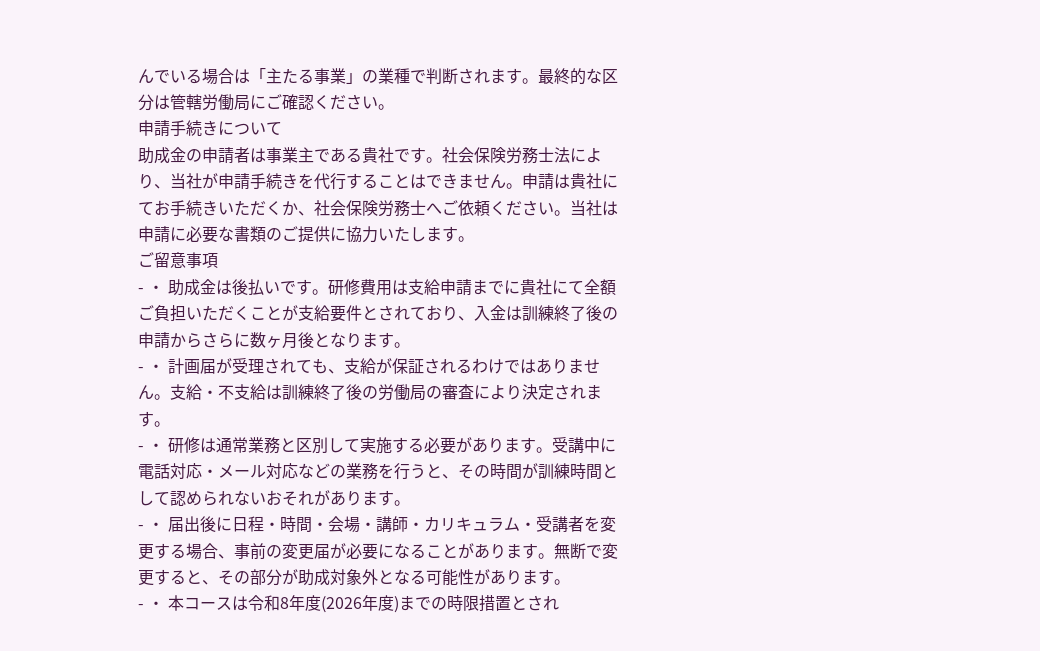んでいる場合は「主たる事業」の業種で判断されます。最終的な区分は管轄労働局にご確認ください。
申請手続きについて
助成金の申請者は事業主である貴社です。社会保険労務士法により、当社が申請手続きを代行することはできません。申請は貴社にてお手続きいただくか、社会保険労務士へご依頼ください。当社は申請に必要な書類のご提供に協力いたします。
ご留意事項
- ・ 助成金は後払いです。研修費用は支給申請までに貴社にて全額ご負担いただくことが支給要件とされており、入金は訓練終了後の申請からさらに数ヶ月後となります。
- ・ 計画届が受理されても、支給が保証されるわけではありません。支給・不支給は訓練終了後の労働局の審査により決定されます。
- ・ 研修は通常業務と区別して実施する必要があります。受講中に電話対応・メール対応などの業務を行うと、その時間が訓練時間として認められないおそれがあります。
- ・ 届出後に日程・時間・会場・講師・カリキュラム・受講者を変更する場合、事前の変更届が必要になることがあります。無断で変更すると、その部分が助成対象外となる可能性があります。
- ・ 本コースは令和8年度(2026年度)までの時限措置とされ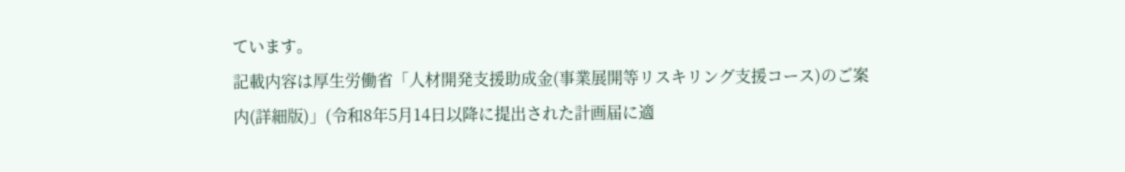ています。
記載内容は厚生労働省「人材開発支援助成金(事業展開等リスキリング支援コース)のご案内(詳細版)」(令和8年5月14日以降に提出された計画届に適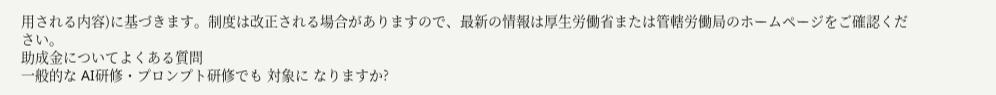用される内容)に基づきます。制度は改正される場合がありますので、最新の情報は厚生労働省または管轄労働局のホームページをご確認ください。
助成金についてよくある質問
一般的な AI研修・プロンプト研修でも 対象に なりますか?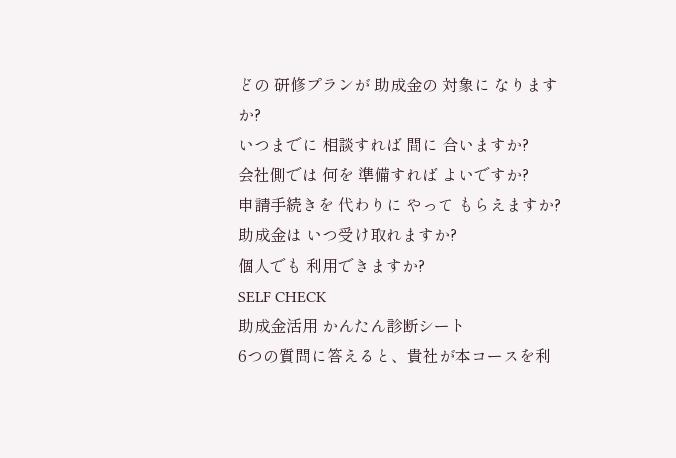どの 研修プランが 助成金の 対象に なりますか?
いつまでに 相談すれば 間に 合いますか?
会社側では 何を 準備すれば よいですか?
申請手続きを 代わりに やって もらえますか?
助成金は いつ受け取れますか?
個人でも 利用できますか?
SELF CHECK
助成金活用 かんたん診断シート
6つの質問に答えると、貴社が本コースを利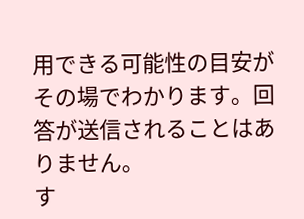用できる可能性の目安がその場でわかります。回答が送信されることはありません。
す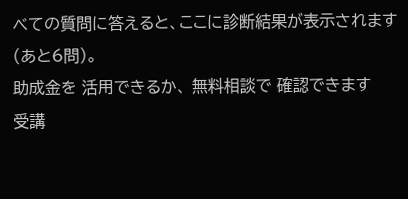べての質問に答えると、ここに診断結果が表示されます(あと6問)。
助成金を 活用できるか、 無料相談で 確認できます
受講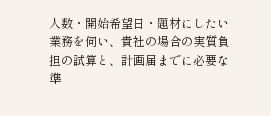人数・開始希望日・題材にしたい業務を伺い、貴社の場合の実質負担の試算と、計画届までに必要な準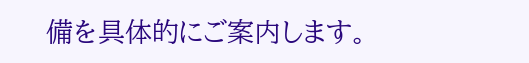備を具体的にご案内します。